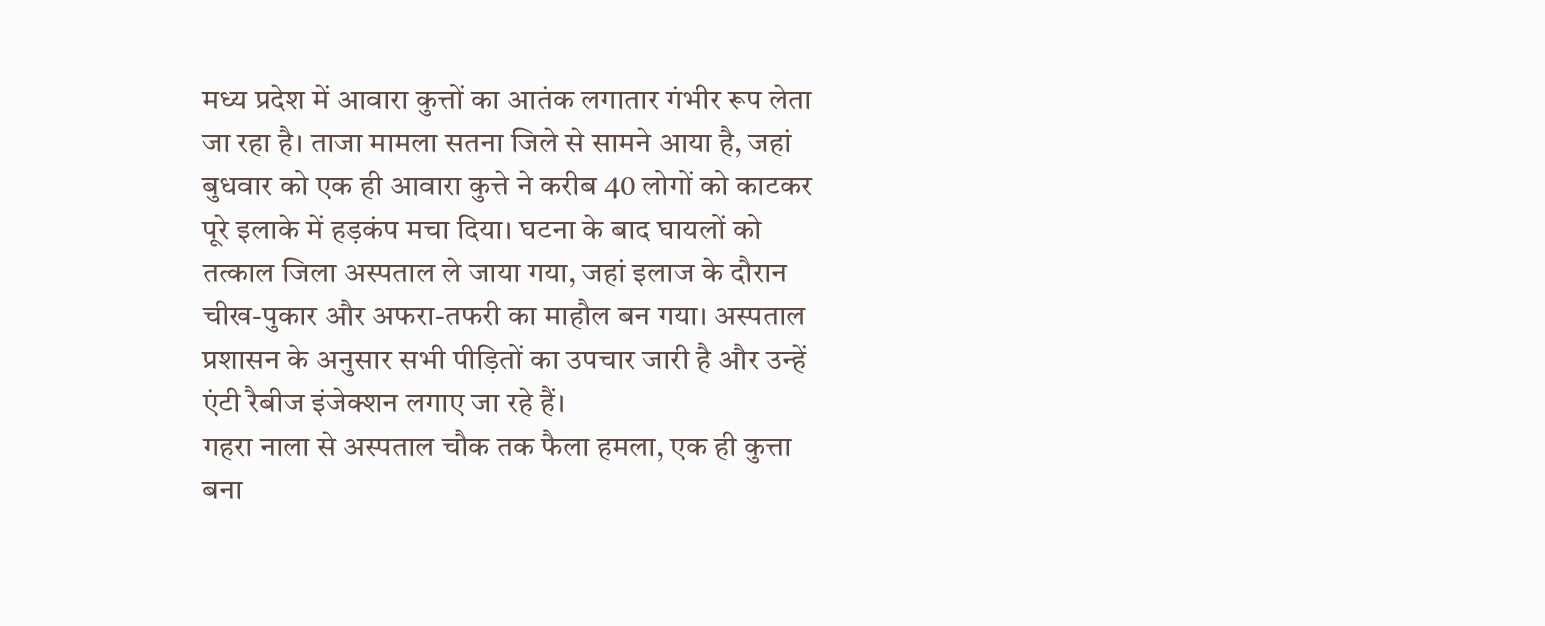मध्य प्रदेश में आवारा कुत्तों का आतंक लगातार गंभीर रूप लेता जा रहा है। ताजा मामला सतना जिले से सामने आया है, जहां बुधवार को एक ही आवारा कुत्ते ने करीब 40 लोगों को काटकर पूरे इलाके में हड़कंप मचा दिया। घटना के बाद घायलों को तत्काल जिला अस्पताल ले जाया गया, जहां इलाज के दौरान चीख-पुकार और अफरा-तफरी का माहौल बन गया। अस्पताल प्रशासन के अनुसार सभी पीड़ितों का उपचार जारी है और उन्हें एंटी रैबीज इंजेक्शन लगाए जा रहे हैं।
गहरा नाला से अस्पताल चौक तक फैला हमला, एक ही कुत्ता बना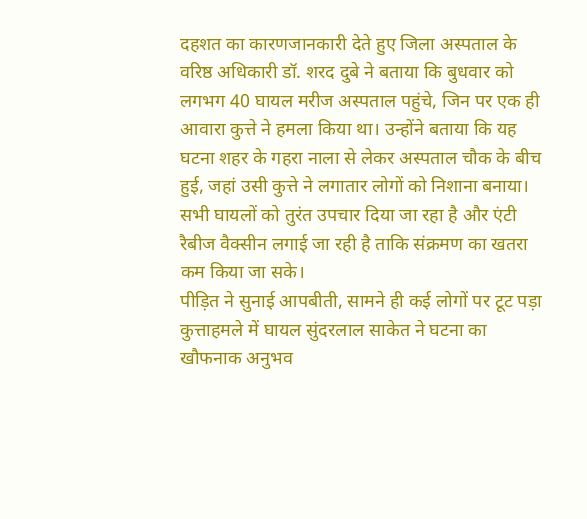दहशत का कारणजानकारी देते हुए जिला अस्पताल के वरिष्ठ अधिकारी डॉ. शरद दुबे ने बताया कि बुधवार को लगभग 40 घायल मरीज अस्पताल पहुंचे, जिन पर एक ही आवारा कुत्ते ने हमला किया था। उन्होंने बताया कि यह घटना शहर के गहरा नाला से लेकर अस्पताल चौक के बीच हुई, जहां उसी कुत्ते ने लगातार लोगों को निशाना बनाया। सभी घायलों को तुरंत उपचार दिया जा रहा है और एंटी रैबीज वैक्सीन लगाई जा रही है ताकि संक्रमण का खतरा कम किया जा सके।
पीड़ित ने सुनाई आपबीती, सामने ही कई लोगों पर टूट पड़ा कुत्ताहमले में घायल सुंदरलाल साकेत ने घटना का खौफनाक अनुभव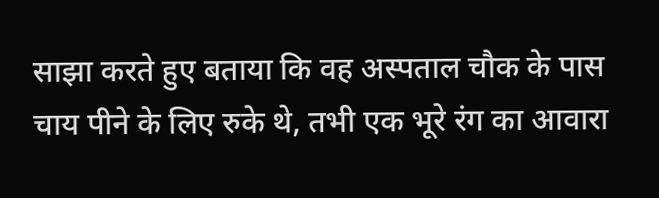साझा करते हुए बताया कि वह अस्पताल चौक के पास चाय पीने के लिए रुके थे, तभी एक भूरे रंग का आवारा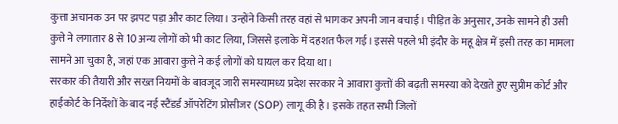कुत्ता अचानक उन पर झपट पड़ा और काट लिया। उन्होंने किसी तरह वहां से भागकर अपनी जान बचाई। पीड़ित के अनुसार, उनके सामने ही उसी कुत्ते ने लगातार 8 से 10 अन्य लोगों को भी काट लिया, जिससे इलाके में दहशत फैल गई। इससे पहले भी इंदौर के महू क्षेत्र में इसी तरह का मामला सामने आ चुका है, जहां एक आवारा कुत्ते ने कई लोगों को घायल कर दिया था।
सरकार की तैयारी और सख्त नियमों के बावजूद जारी समस्यामध्य प्रदेश सरकार ने आवारा कुत्तों की बढ़ती समस्या को देखते हुए सुप्रीम कोर्ट और हाईकोर्ट के निर्देशों के बाद नई स्टैंडर्ड ऑपरेटिंग प्रोसीजर (SOP) लागू की है। इसके तहत सभी जिलों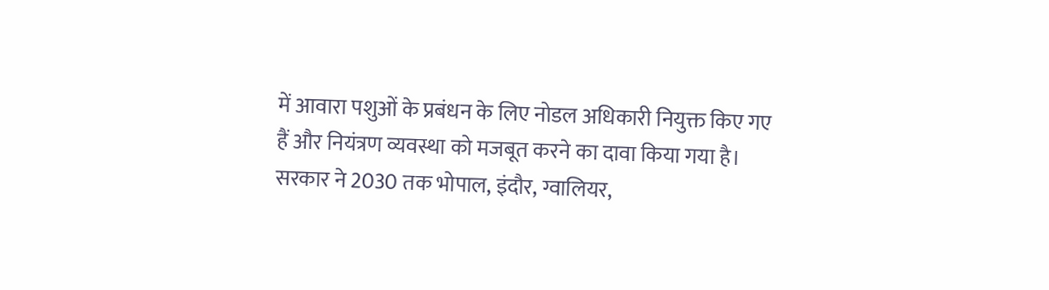में आवारा पशुओं के प्रबंधन के लिए नोडल अधिकारी नियुक्त किए गए हैं और नियंत्रण व्यवस्था को मजबूत करने का दावा किया गया है। सरकार ने 2030 तक भोपाल, इंदौर, ग्वालियर,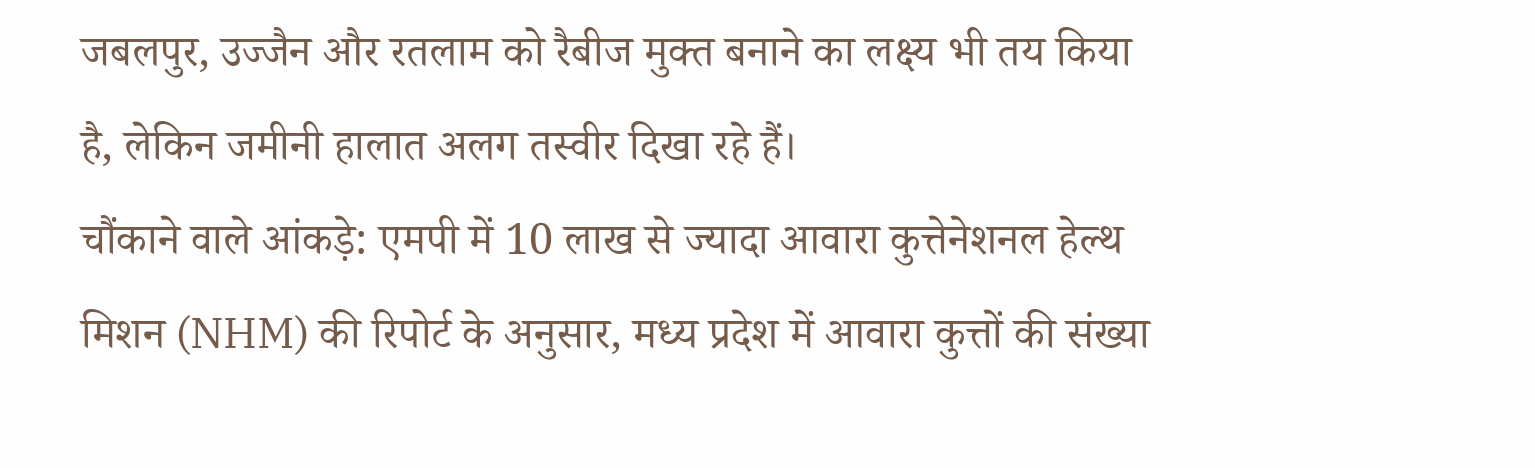जबलपुर, उज्जैन और रतलाम को रैबीज मुक्त बनाने का लक्ष्य भी तय किया है, लेकिन जमीनी हालात अलग तस्वीर दिखा रहे हैं।
चौंकाने वाले आंकड़े: एमपी में 10 लाख से ज्यादा आवारा कुत्तेनेशनल हेल्थ मिशन (NHM) की रिपोर्ट के अनुसार, मध्य प्रदेश में आवारा कुत्तों की संख्या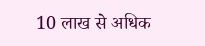10 लाख से अधिक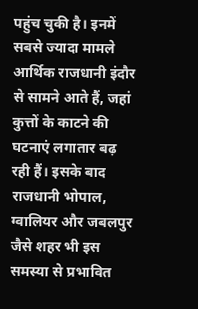पहुंच चुकी है। इनमें सबसे ज्यादा मामले आर्थिक राजधानी इंदौर से सामने आते हैं, जहां कुत्तों के काटने की घटनाएं लगातार बढ़ रही हैं। इसके बाद राजधानी भोपाल, ग्वालियर और जबलपुर जैसे शहर भी इस समस्या से प्रभावित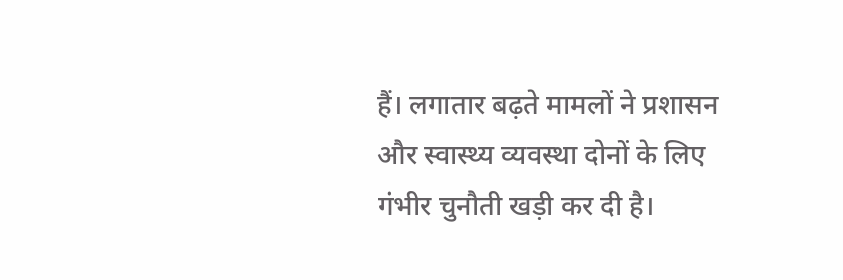हैं। लगातार बढ़ते मामलों ने प्रशासन और स्वास्थ्य व्यवस्था दोनों के लिए गंभीर चुनौती खड़ी कर दी है।